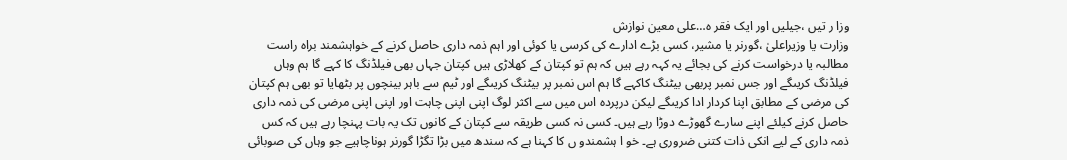وزا ر تیں ،جیلیں اور ایک فقر ہ…علی معین نوازش
وزارت یا وزیراعلیٰ ،گورنر یا مشیر، کسی بڑے ادارے کی کرسی یا کوئی اور اہم ذمہ داری حاصل کرنے کے خواہشمند براہ راست مطالبہ یا درخواست کرنے کی بجائے یہ کہہ رہے ہیں کہ ہم تو کپتان کے کھلاڑی ہیں کپتان جہاں بھی فیلڈنگ کا کہے گا ہم وہاں فیلڈنگ کریںگے اور جس نمبر پربھی بیٹنگ کاکہے گا ہم اس نمبر پر بیٹنگ کریںگے اور ٹیم سے باہر بینچوں پر بٹھایا تو بھی ہم کپتان کی مرضی کے مطابق اپنا کردار ادا کریںگے لیکن درپردہ اس میں سے اکثر لوگ اپنی اپنی چاہت اور اپنی اپنی مرضی کی ذمہ داری حاصل کرنے کیلئے اپنے سارے گھوڑے دوڑا رہے ہیں۔ کسی نہ کسی طریقہ سے کپتان کے کانوں تک یہ بات پہنچا رہے ہیں کہ کس ذمہ داری کے لیے انکی ذات کتنی ضروری ہے۔ خو ا ہشمندو ں کا کہنا ہے کہ سندھ میں بڑا تگڑا گورنر ہوناچاہیے جو وہاں کی صوبائی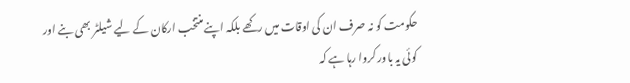حکومت کو نہ صرف ان کی اوقات میں رکھے بلکہ اپنے منتخب ارکان کے لیے شیلٹر بھی بنے اور کوئی یہ باور کروا رہا ہے کہ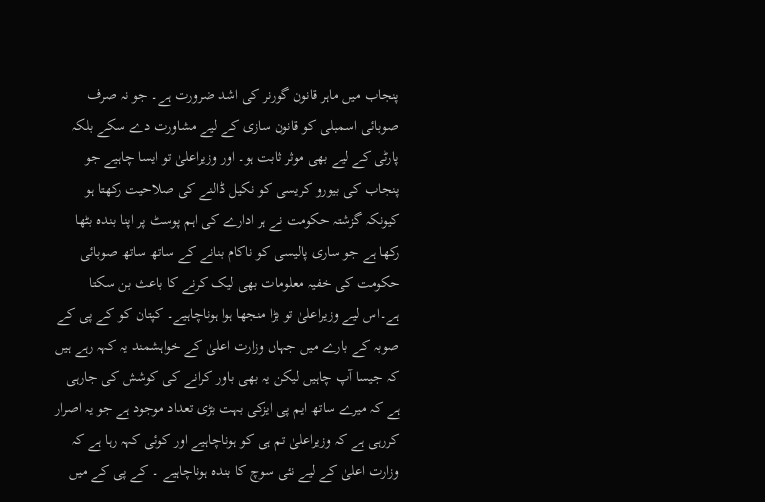پنجاب میں ماہر قانون گورنر کی اشد ضرورت ہے۔ جو نہ صرف صوبائی اسمبلی کو قانون سازی کے لیے مشاورت دے سکے بلکہ پارٹی کے لیے بھی موثر ثابت ہو۔ اور وزیراعلیٰ تو ایسا چاہیے جو پنجاب کی بیورو کریسی کو نکیل ڈالنے کی صلاحیت رکھتا ہو کیونکہ گزشتہ حکومت نے ہر ادارے کی اہم پوسٹ پر اپنا بندہ بٹھا رکھا ہے جو ساری پالیسی کو ناکام بنانے کے ساتھ ساتھ صوبائی حکومت کی خفیہ معلومات بھی لیک کرنے کا باعث بن سکتا ہے۔اس لیے وزیراعلیٰ تو بڑا منجھا ہوا ہوناچاہیے۔ کپتان کو کے پی کے صوبہ کے بارے میں جہاں وزارت اعلیٰ کے خواہشمند یہ کہہ رہے ہیں کہ جیسا آپ چاہیں لیکن یہ بھی باور کرانے کی کوشش کی جارہی ہے کہ میرے ساتھ ایم پی ایزکی بہت بڑی تعداد موجود ہے جو یہ اصرار کررہی ہے کہ وزیراعلیٰ تم ہی کو ہوناچاہیے اور کوئی کہہ رہا ہے کہ وزارت اعلیٰ کے لیے نئی سوچ کا بندہ ہوناچاہیے ۔ کے پی کے میں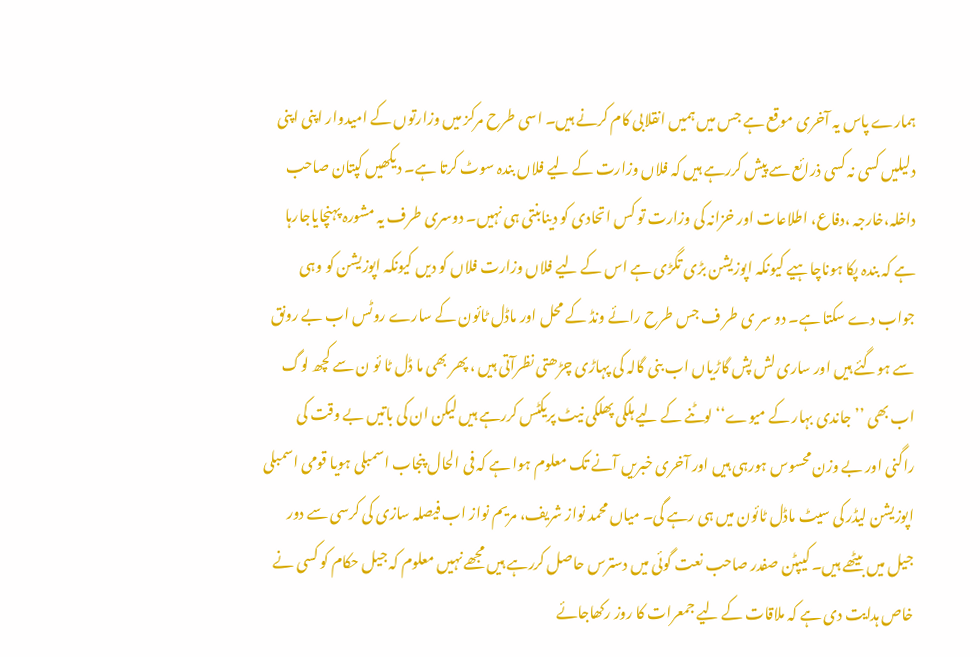ہمارے پاس یہ آخری موقع ہے جس میں ہمیں انقلابی کام کرنے ہیں۔ اسی طرح مرکز میں وزارتوں کے امیدوار اپنی اپنی دلیلیں کسی نہ کسی ذرائع سے پیش کررہے ہیں کہ فلاں وزارت کے لیے فلاں بندہ سوٹ کرتا ہے۔ دیکھیں کپتان صاحب داخلہ،خارجہ ،دفاع، اطلاعات اور خزانہ کی وزارت تو کس اتحادی کو دینابنتی ہی نہیں۔ دوسری طرف یہ مشورہ پہنچایاجارہا ہے کہ بندہ پکا ہوناچاہیے کیونکہ اپوزیشن بڑی تگڑی ہے اس کے لیے فلاں وزارت فلاں کو دیں کیونکہ اپوزیشن کو وہی جواب دے سکتا ہے۔ دو سر ی طر ف جس طرح رائے ونڈ کے محل اور ماڈل ٹائون کے سارے روٹس اب بے رونق سے ہوگئے ہیں اور ساری لش پش گاڑیاں اب بنی گالہ کی پہاڑی چڑھتی نظرآتی ہیں ، پھر بھی ما ڈل ٹا ئو ن سے کچھ لوگ اب بھی ’’جاندی بہار کے میوے‘‘ لوٹنے کے لیے ہلکی پھلکی نیٹ پریکٹس کررہے ہیں لیکن ان کی باتیں بے وقت کی راگنی اور بے وزن محسوس ہورہی ہیں اور آخری خبریں آنے تک معلوم ہوا ہے کہ فی الحال پنجاب اسمبلی ہویا قومی اسمبلی اپوزیشن لیڈر کی سیٹ ماڈل ٹائون میں ہی رہے گی۔ میاں محمد نواز شریف، مریم نواز اب فیصلہ سازی کی کرسی سے دور جیل میں بیٹھے ہیں۔ کیپٹن صفدر صاحب نعت گوئی میں دسترس حاصل کررہے ہیں مجھے نہیں معلوم کہ جیل حکام کو کسی نے خاص ہدایت دی ہے کہ ملاقات کے لیے جمعرات کا روز رکھاجائے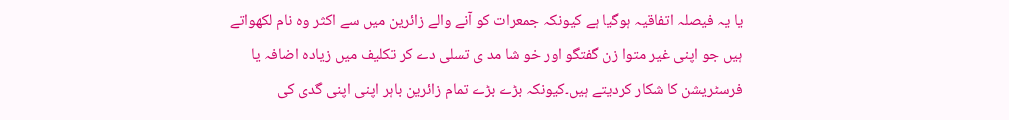یا یہ فیصلہ اتفاقیہ ہوگیا ہے کیونکہ جمعرات کو آنے والے زائرین میں سے اکثر وہ نام لکھواتے ہیں جو اپنی غیر متوا زن گفتگو اور خو شا مد ی تسلی دے کر تکلیف میں زیادہ اضافہ یا فرسٹریشن کا شکار کردیتے ہیں۔کیونکہ بڑے بڑے تمام زائرین باہر اپنی اپنی گدی کی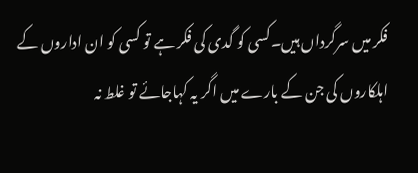فکر میں سرگرداں ہیں۔کسی کو گدی کی فکر ہے تو کسی کو ان اداروں کے اہلکاروں کی جن کے بارے میں اگر یہ کہاجائے تو غلط نہ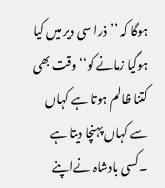ہوگا کہ ’’ذرا سی دیر میں کیا ہوگیا زمانے کو‘‘ وقت بھی کتنا ظالم ہوتا ہے کہاں سے کہاں پہنچا دیتا ہے ۔کسی بادشاہ نےاپنے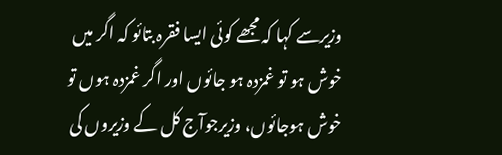وزیرسے کہا کہ مجھے کوئی ایسا فقرہ بتائو کہ اگر میں خوش ہو تو غمزدہ ہو جائوں اور اگر غمزدہ ہوں تو خوش ہوجائوں، وزیرجوآج کل کے وزیروں کی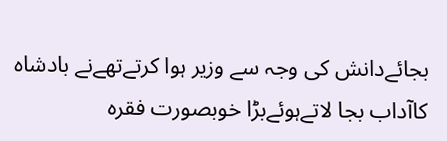بجائےدانش کی وجہ سے وزیر ہوا کرتےتھےنے بادشاہ کاآداب بجا لاتےہوئےبڑا خوبصورت فقرہ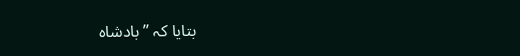بتایا کہ ’’بادشاہ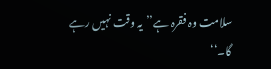سلامت وہ فقرہ ہے’’یہ وقت نہیں رہے گا۔‘‘